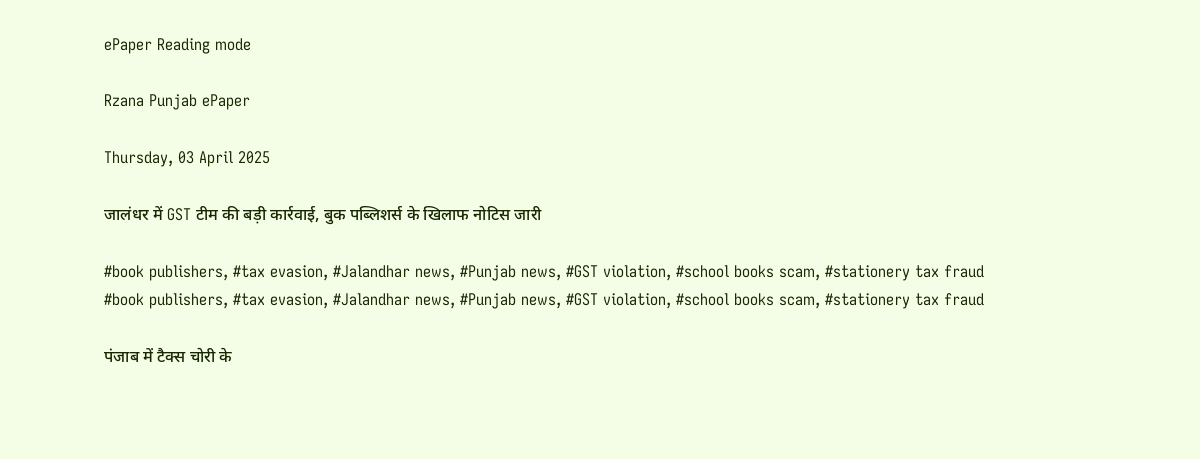ePaper Reading mode

Rzana Punjab ePaper

Thursday, 03 April 2025

जालंधर में GST टीम की बड़ी कार्रवाई, बुक पब्लिशर्स के खिलाफ नोटिस जारी

#book publishers, #tax evasion, #Jalandhar news, #Punjab news, #GST violation, #school books scam, #stationery tax fraud
#book publishers, #tax evasion, #Jalandhar news, #Punjab news, #GST violation, #school books scam, #stationery tax fraud

पंजाब में टैक्स चोरी के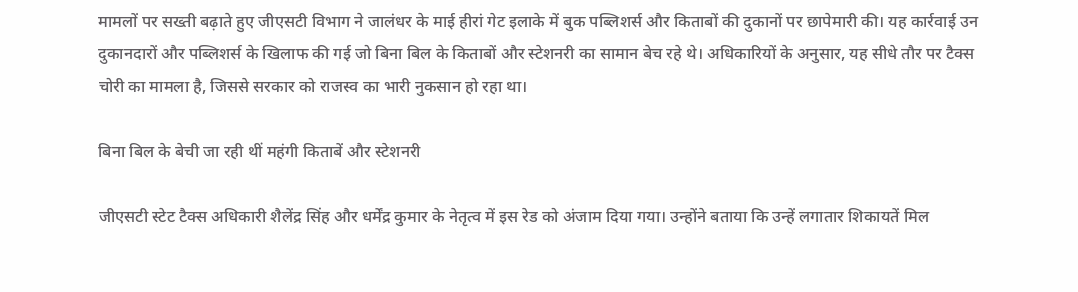मामलों पर सख्ती बढ़ाते हुए जीएसटी विभाग ने जालंधर के माई हीरां गेट इलाके में बुक पब्लिशर्स और किताबों की दुकानों पर छापेमारी की। यह कार्रवाई उन दुकानदारों और पब्लिशर्स के खिलाफ की गई जो बिना बिल के किताबों और स्टेशनरी का सामान बेच रहे थे। अधिकारियों के अनुसार, यह सीधे तौर पर टैक्स चोरी का मामला है, जिससे सरकार को राजस्व का भारी नुकसान हो रहा था।

बिना बिल के बेची जा रही थीं महंगी किताबें और स्टेशनरी

जीएसटी स्टेट टैक्स अधिकारी शैलेंद्र सिंह और धर्मेंद्र कुमार के नेतृत्व में इस रेड को अंजाम दिया गया। उन्होंने बताया कि उन्हें लगातार शिकायतें मिल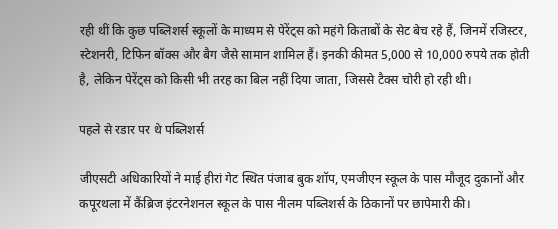रही थीं कि कुछ पब्लिशर्स स्कूलों के माध्यम से पेरेंट्स को महंगे किताबों के सेट बेच रहे हैं, जिनमें रजिस्टर, स्टेशनरी, टिफिन बॉक्स और बैग जैसे सामान शामिल हैं। इनकी कीमत 5,000 से 10,000 रुपये तक होती है, लेकिन पेरेंट्स को किसी भी तरह का बिल नहीं दिया जाता, जिससे टैक्स चोरी हो रही थी।

पहले से रडार पर थे पब्लिशर्स

जीएसटी अधिकारियों ने माई हीरां गेट स्थित पंजाब बुक शॉप, एमजीएन स्कूल के पास मौजूद दुकानों और कपूरथला में कैंब्रिज इंटरनेशनल स्कूल के पास नीलम पब्लिशर्स के ठिकानों पर छापेमारी की।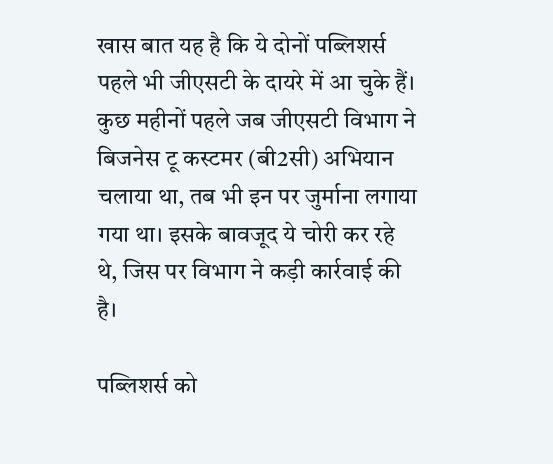खास बात यह है कि ये दोनों पब्लिशर्स पहले भी जीएसटी के दायरे में आ चुके हैं। कुछ महीनों पहले जब जीएसटी विभाग ने बिजनेस टू कस्टमर (बी2सी) अभियान चलाया था, तब भी इन पर जुर्माना लगाया गया था। इसके बावजूद ये चोरी कर रहे थे, जिस पर विभाग ने कड़ी कार्रवाई की है।

पब्लिशर्स को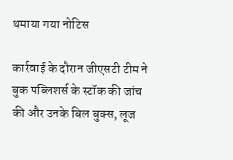थमाया गया नोटिस

कार्रवाई के दौरान जीएसटी टीम ने बुक पब्लिशर्स के स्टॉक की जांच की और उनके बिल बुक्स, लूज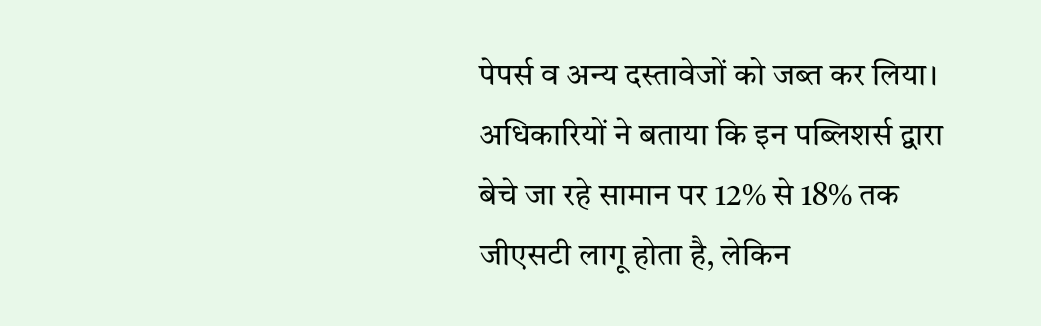पेपर्स व अन्य दस्तावेजों को जब्त कर लिया। अधिकारियों ने बताया कि इन पब्लिशर्स द्वारा बेचे जा रहे सामान पर 12% से 18% तक जीएसटी लागू होता है, लेकिन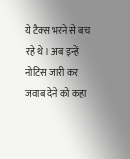ये टैक्स भरने से बच रहे थे। अब इन्हें नोटिस जारी कर जवाब देने को कहा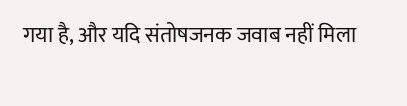गया है, और यदि संतोषजनक जवाब नहीं मिला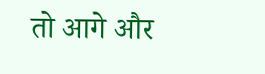तो आगे और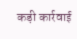कड़ी कार्रवाई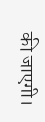की जाएगी।